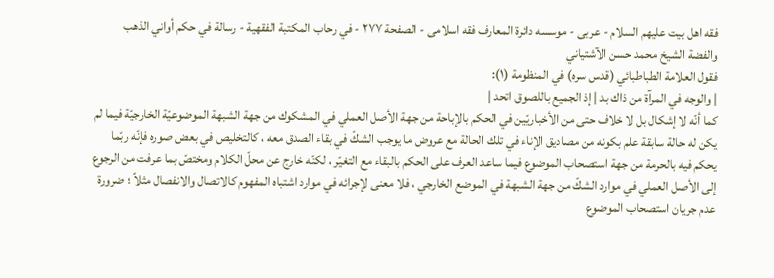فقه اهل بیت علیهم السلام - عربی - موسسه دائرة المعارف فقه اسلامی - الصفحة ٢٧٧ - في رحاب المكتبة الفقهية - رسالة في حكم أواني الذهب والفضة الشيخ محمد حسن الآشتياني
فقول العلامة الطباطبائي (قدس سره) في المنظومة (١):
| والوجه في المرآة من ذاك بد | إذ الجميع باللصوق اتحد |
كما أنّه لا إشكال بل لا خلاف حتى من الأخباريّين في الحكم بالإباحة من جهة الأصل العملي في المشكوك من جهة الشبهة الموضوعيّة الخارجيّة فيما لم يكن له حالة سابقة علم بكونه من مصاديق الإناء في تلك الحالة مع عروض ما يوجب الشكّ في بقاء الصدق معه ، كالتخليص في بعض صوره فإنّه ربّما يحكم فيه بالحرمة من جهة استصحاب الموضوع فيما ساعد العرف على الحكم بالبقاء مع التغيّر ، لكنّه خارج عن محلّ الكلام ومختصّ بما عرفت من الرجوع إلى الأصل العملي في موارد الشكّ من جهة الشبهة في الموضع الخارجي ، فلا معنى لإجرائه في موارد اشتباه المفهوم كالاتصال والانفصال مثلاً ؛ ضرورة عدم جريان استصحاب الموضوع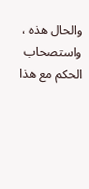والحال هذه ، واستصحاب الحكم مع هذا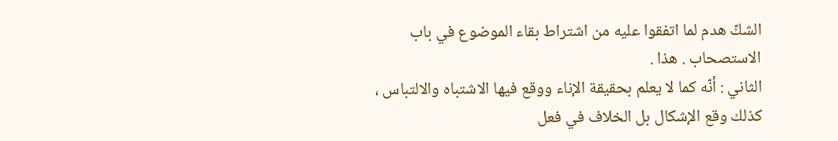الشكّ هدم لما اتفقوا عليه من اشتراط بقاء الموضوع في باب الاستصحاب . هذا .
الثاني : أنّه كما لا يعلم بحقيقة الإناء ووقع فيها الاشتباه والالتباس ، كذلك وقع الإشكال بل الخلاف في فعل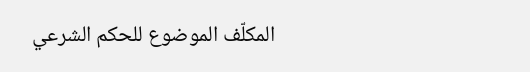المكلّف الموضوع للحكم الشرعي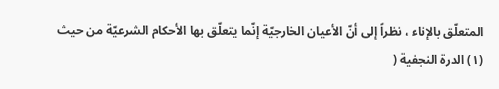المتعلّق بالإناء ، نظراً إلى أنّ الأعيان الخارجيّة إنّما يتعلّق بها الأحكام الشرعيّة من حيث
(١) الدرة النجفية (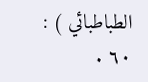الطباطبائي ) : ٦٠ .